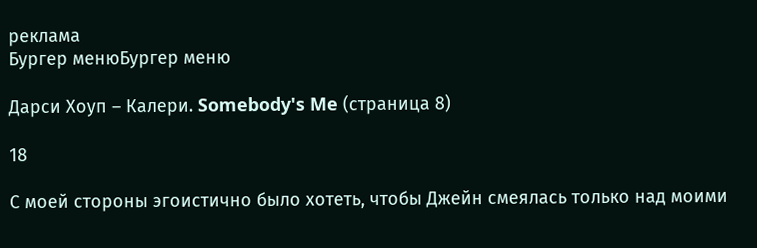реклама
Бургер менюБургер меню

Дарси Хоуп – Калери. Somebody's Me (страница 8)

18

С моей стороны эгоистично было хотеть, чтобы Джейн смеялась только над моими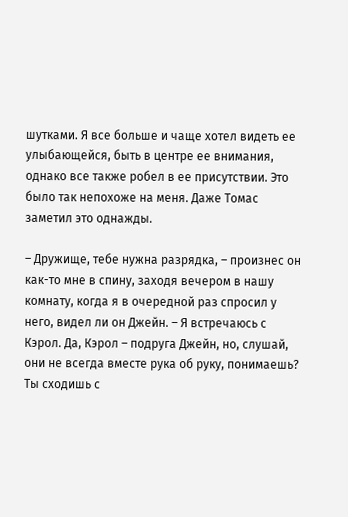шутками. Я все больше и чаще хотел видеть ее улыбающейся, быть в центре ее внимания, однако все также робел в ее присутствии. Это было так непохоже на меня. Даже Томас заметил это однажды.

– Дружище, тебе нужна разрядка, – произнес он как-то мне в спину, заходя вечером в нашу комнату, когда я в очередной раз спросил у него, видел ли он Джейн. – Я встречаюсь с Кэрол. Да, Кэрол – подруга Джейн, но, слушай, они не всегда вместе рука об руку, понимаешь? Ты сходишь с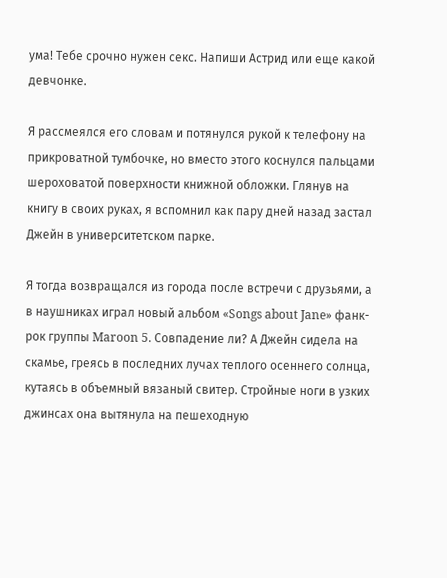ума! Тебе срочно нужен секс. Напиши Астрид или еще какой девчонке.

Я рассмеялся его словам и потянулся рукой к телефону на прикроватной тумбочке, но вместо этого коснулся пальцами шероховатой поверхности книжной обложки. Глянув на книгу в своих руках, я вспомнил как пару дней назад застал Джейн в университетском парке.

Я тогда возвращался из города после встречи с друзьями, а в наушниках играл новый альбом «Songs about Jane» фанк-рок группы Maroon 5. Совпадение ли? А Джейн сидела на скамье, греясь в последних лучах теплого осеннего солнца, кутаясь в объемный вязаный свитер. Стройные ноги в узких джинсах она вытянула на пешеходную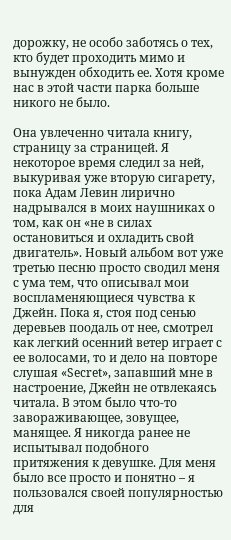дорожку, не особо заботясь о тех, кто будет проходить мимо и вынужден обходить ее. Хотя кроме нас в этой части парка больше никого не было.

Она увлеченно читала книгу, страницу за страницей. Я некоторое время следил за ней, выкуривая уже вторую сигарету, пока Адам Левин лирично надрывался в моих наушниках о том, как он «не в силах остановиться и охладить свой двигатель». Новый альбом вот уже третью песню просто сводил меня с ума тем, что описывал мои воспламеняющиеся чувства к Джейн. Пока я, стоя под сенью деревьев поодаль от нее, смотрел как легкий осенний ветер играет с ее волосами, то и дело на повторе слушая «Secret», запавший мне в настроение, Джейн не отвлекаясь читала. В этом было что-то завораживающее, зовущее, манящее. Я никогда ранее не испытывал подобного притяжения к девушке. Для меня было все просто и понятно – я пользовался своей популярностью для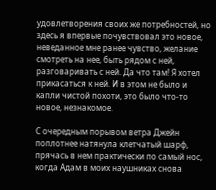удовлетворения своих же потребностей, но здесь я впервые почувствовал это новое, неведанное мне ранее чувство, желание смотреть на нее, быть рядом с ней, разговаривать с ней. Да что там! Я хотел прикасаться к ней. И в этом не было и капли чистой похоти, это было что-то новое, незнакомое.

С очередным порывом ветра Джейн поплотнее натянула клетчатый шарф, прячась в нем практически по самый нос, когда Адам в моих наушниках снова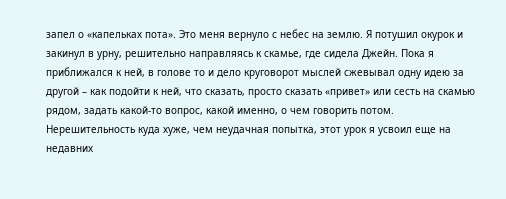запел о «капельках пота». Это меня вернуло с небес на землю. Я потушил окурок и закинул в урну, решительно направляясь к скамье, где сидела Джейн. Пока я приближался к ней, в голове то и дело круговорот мыслей сжевывал одну идею за другой – как подойти к ней, что сказать, просто сказать «привет» или сесть на скамью рядом, задать какой-то вопрос, какой именно, о чем говорить потом. Нерешительность куда хуже, чем неудачная попытка, этот урок я усвоил еще на недавних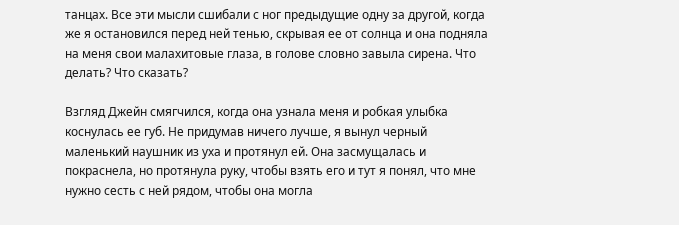танцах. Все эти мысли сшибали с ног предыдущие одну за другой, когда же я остановился перед ней тенью, скрывая ее от солнца и она подняла на меня свои малахитовые глаза, в голове словно завыла сирена. Что делать? Что сказать?

Взгляд Джейн смягчился, когда она узнала меня и робкая улыбка коснулась ее губ. Не придумав ничего лучше, я вынул черный маленький наушник из уха и протянул ей. Она засмущалась и покраснела, но протянула руку, чтобы взять его и тут я понял, что мне нужно сесть с ней рядом, чтобы она могла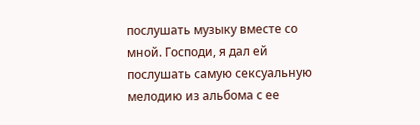послушать музыку вместе со мной. Господи, я дал ей послушать самую сексуальную мелодию из альбома с ее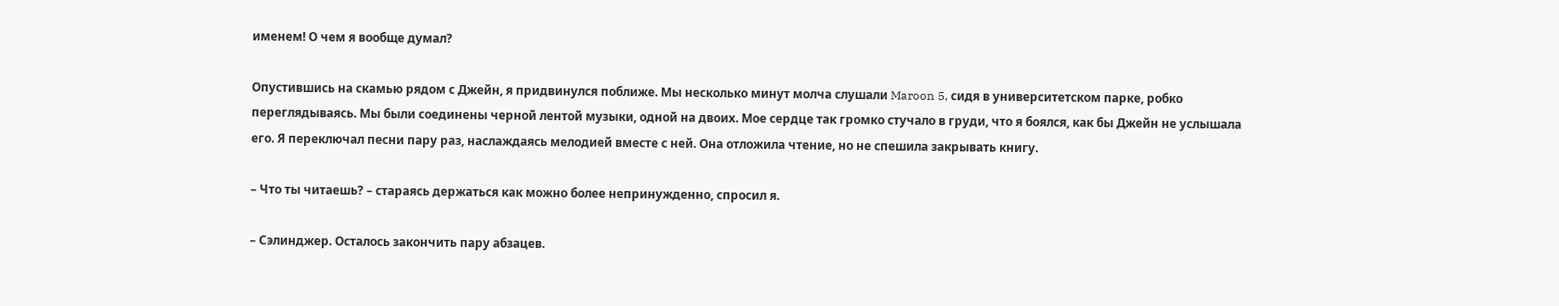именем! О чем я вообще думал?

Опустившись на скамью рядом с Джейн, я придвинулся поближе. Мы несколько минут молча слушали Maroon 5, сидя в университетском парке, робко переглядываясь. Мы были соединены черной лентой музыки, одной на двоих. Мое сердце так громко стучало в груди, что я боялся, как бы Джейн не услышала его. Я переключал песни пару раз, наслаждаясь мелодией вместе с ней. Она отложила чтение, но не спешила закрывать книгу.

– Что ты читаешь? – стараясь держаться как можно более непринужденно, спросил я.

– Сэлинджер. Осталось закончить пару абзацев.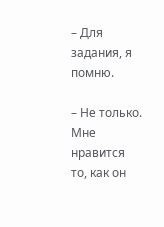– Для задания, я помню.

– Не только. Мне нравится то, как он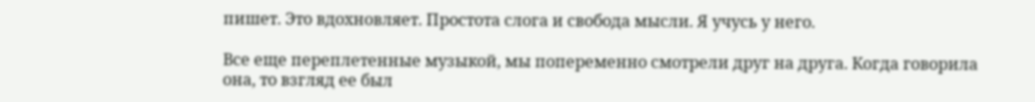пишет. Это вдохновляет. Простота слога и свобода мысли. Я учусь у него.

Все еще переплетенные музыкой, мы попеременно смотрели друг на друга. Когда говорила она, то взгляд ее был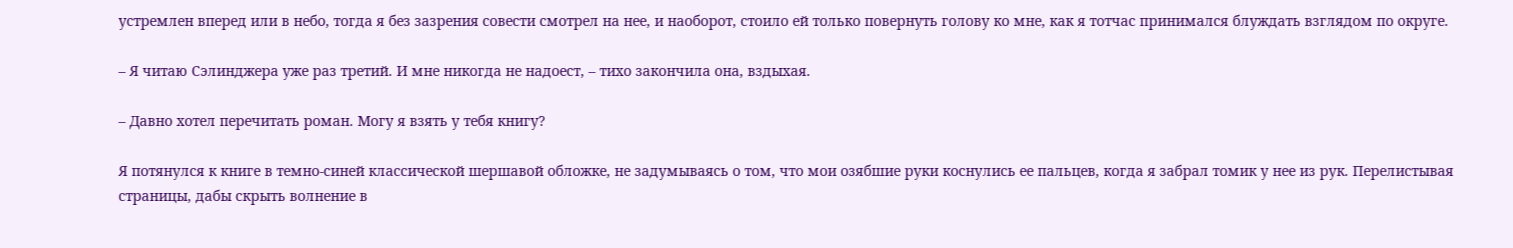устремлен вперед или в небо, тогда я без зазрения совести смотрел на нее, и наоборот, стоило ей только повернуть голову ко мне, как я тотчас принимался блуждать взглядом по округе.

– Я читаю Сэлинджера уже раз третий. И мне никогда не надоест, – тихо закончила она, вздыхая.

– Давно хотел перечитать роман. Могу я взять у тебя книгу?

Я потянулся к книге в темно-синей классической шершавой обложке, не задумываясь о том, что мои озябшие руки коснулись ее пальцев, когда я забрал томик у нее из рук. Перелистывая страницы, дабы скрыть волнение в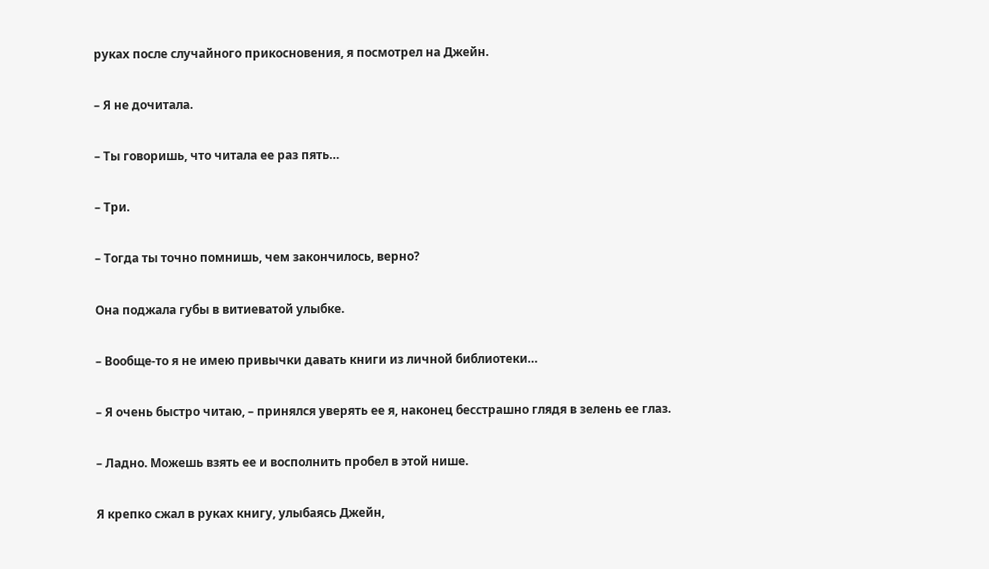руках после случайного прикосновения, я посмотрел на Джейн.

– Я не дочитала.

– Ты говоришь, что читала ее раз пять…

– Три.

– Тогда ты точно помнишь, чем закончилось, верно?

Она поджала губы в витиеватой улыбке.

– Вообще-то я не имею привычки давать книги из личной библиотеки…

– Я очень быстро читаю, – принялся уверять ее я, наконец бесстрашно глядя в зелень ее глаз.

– Ладно. Можешь взять ее и восполнить пробел в этой нише.

Я крепко сжал в руках книгу, улыбаясь Джейн,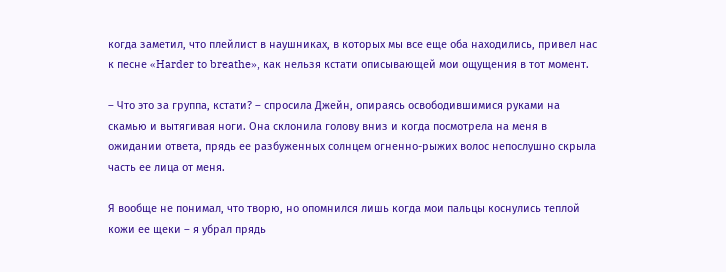когда заметил, что плейлист в наушниках, в которых мы все еще оба находились, привел нас к песне «Harder to breathe», как нельзя кстати описывающей мои ощущения в тот момент.

– Что это за группа, кстати? – спросила Джейн, опираясь освободившимися руками на скамью и вытягивая ноги. Она склонила голову вниз и когда посмотрела на меня в ожидании ответа, прядь ее разбуженных солнцем огненно-рыжих волос непослушно скрыла часть ее лица от меня.

Я вообще не понимал, что творю, но опомнился лишь когда мои пальцы коснулись теплой кожи ее щеки – я убрал прядь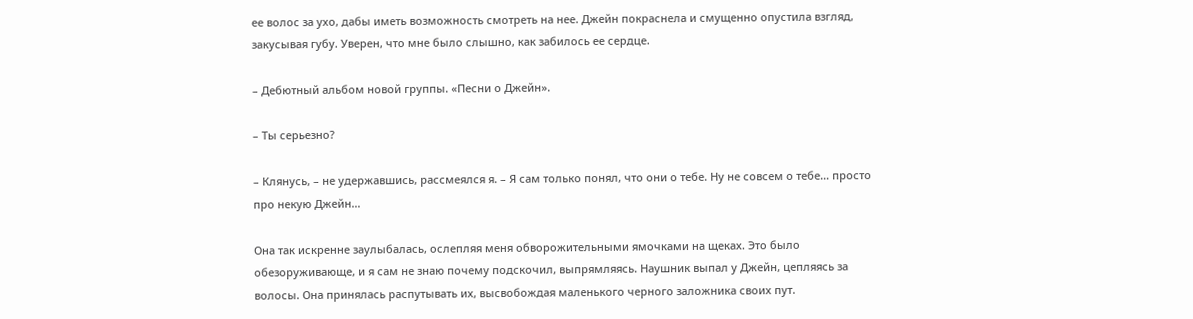ее волос за ухо, дабы иметь возможность смотреть на нее. Джейн покраснела и смущенно опустила взгляд, закусывая губу. Уверен, что мне было слышно, как забилось ее сердце.

– Дебютный альбом новой группы. «Песни о Джейн».

– Ты серьезно?

– Клянусь, – не удержавшись, рассмеялся я. – Я сам только понял, что они о тебе. Ну не совсем о тебе… просто про некую Джейн…

Она так искренне заулыбалась, ослепляя меня обворожительными ямочками на щеках. Это было обезоруживающе, и я сам не знаю почему подскочил, выпрямляясь. Наушник выпал у Джейн, цепляясь за волосы. Она принялась распутывать их, высвобождая маленького черного заложника своих пут.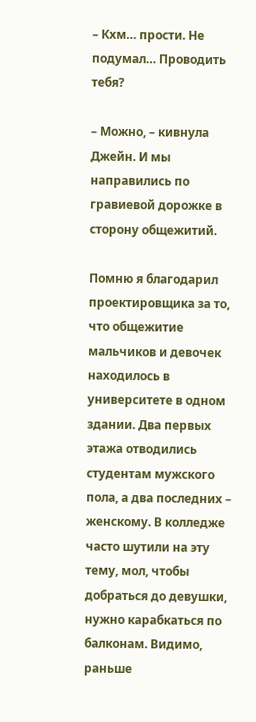– Кхм… прости. Не подумал… Проводить тебя?

– Можно, – кивнула Джейн. И мы направились по гравиевой дорожке в сторону общежитий.

Помню я благодарил проектировщика за то, что общежитие мальчиков и девочек находилось в университете в одном здании. Два первых этажа отводились студентам мужского пола, а два последних – женскому. В колледже часто шутили на эту тему, мол, чтобы добраться до девушки, нужно карабкаться по балконам. Видимо, раньше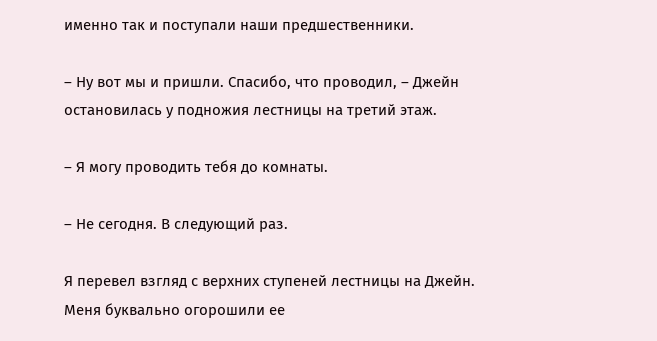именно так и поступали наши предшественники.

– Ну вот мы и пришли. Спасибо, что проводил, – Джейн остановилась у подножия лестницы на третий этаж.

– Я могу проводить тебя до комнаты.

– Не сегодня. В следующий раз.

Я перевел взгляд с верхних ступеней лестницы на Джейн. Меня буквально огорошили ее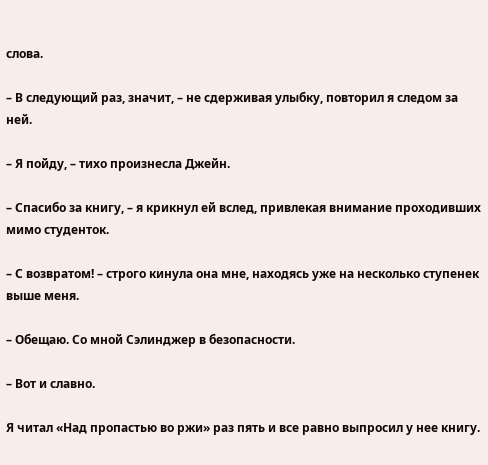слова.

– В следующий раз, значит, – не сдерживая улыбку, повторил я следом за ней.

– Я пойду, – тихо произнесла Джейн.

– Спасибо за книгу, – я крикнул ей вслед, привлекая внимание проходивших мимо студенток.

– С возвратом! – строго кинула она мне, находясь уже на несколько ступенек выше меня.

– Обещаю. Со мной Сэлинджер в безопасности.

– Вот и славно.

Я читал «Над пропастью во ржи» раз пять и все равно выпросил у нее книгу.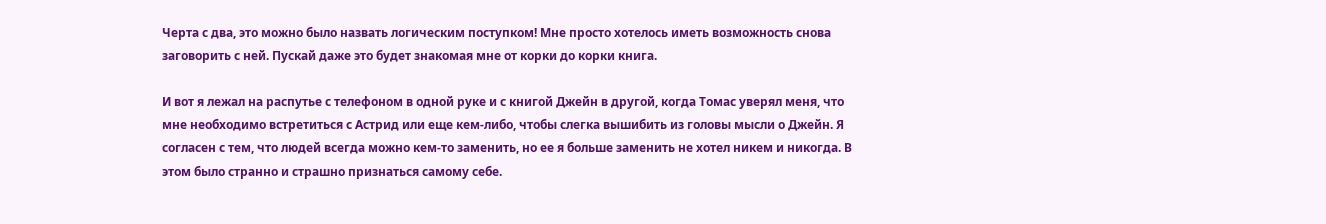Черта с два, это можно было назвать логическим поступком! Мне просто хотелось иметь возможность снова заговорить с ней. Пускай даже это будет знакомая мне от корки до корки книга.

И вот я лежал на распутье с телефоном в одной руке и с книгой Джейн в другой, когда Томас уверял меня, что мне необходимо встретиться с Астрид или еще кем-либо, чтобы слегка вышибить из головы мысли о Джейн. Я согласен с тем, что людей всегда можно кем-то заменить, но ее я больше заменить не хотел никем и никогда. В этом было странно и страшно признаться самому себе.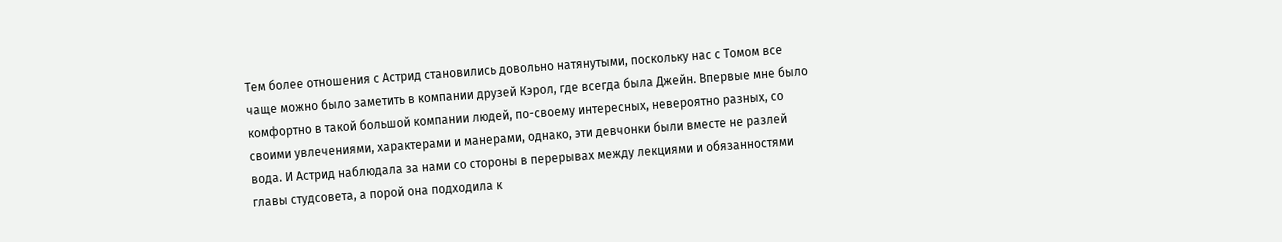Тем более отношения с Астрид становились довольно натянутыми, поскольку нас с Томом все чаще можно было заметить в компании друзей Кэрол, где всегда была Джейн. Впервые мне было комфортно в такой большой компании людей, по-своему интересных, невероятно разных, со своими увлечениями, характерами и манерами, однако, эти девчонки были вместе не разлей вода. И Астрид наблюдала за нами со стороны в перерывах между лекциями и обязанностями главы студсовета, а порой она подходила к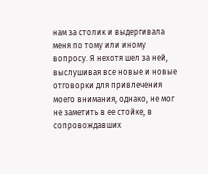нам за столик и выдергивала меня по тому или иному вопросу. Я нехотя шел за ней, выслушивая все новые и новые отговорки для привлечения моего внимания, однако, не мог не заметить в ее стойке, в сопровождавших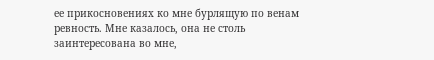ее прикосновениях ко мне бурлящую по венам ревность. Мне казалось, она не столь заинтересована во мне,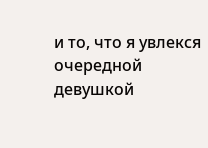и то, что я увлекся очередной девушкой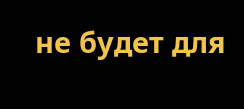не будет для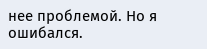нее проблемой. Но я ошибался.